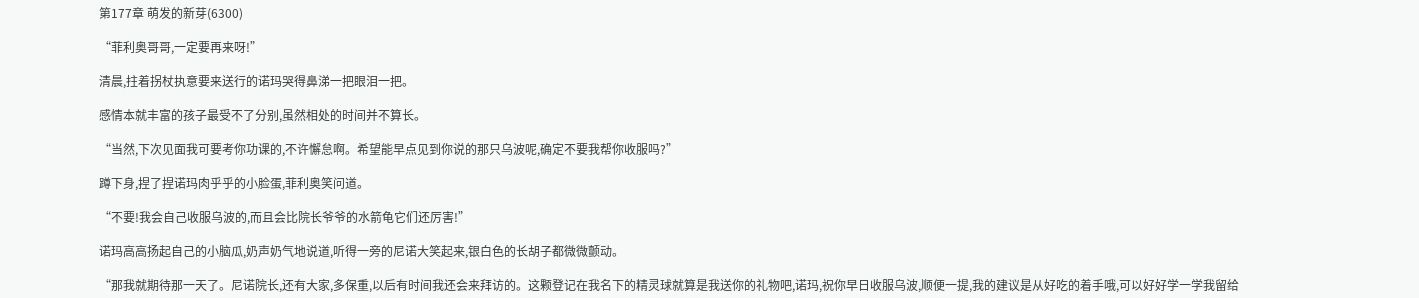第177章 萌发的新芽(6300)

“菲利奥哥哥,一定要再来呀!”

清晨,拄着拐杖执意要来送行的诺玛哭得鼻涕一把眼泪一把。

感情本就丰富的孩子最受不了分别,虽然相处的时间并不算长。

“当然,下次见面我可要考你功课的,不许懈怠啊。希望能早点见到你说的那只乌波呢,确定不要我帮你收服吗?”

蹲下身,捏了捏诺玛肉乎乎的小脸蛋,菲利奥笑问道。

“不要!我会自己收服乌波的,而且会比院长爷爷的水箭龟它们还厉害!”

诺玛高高扬起自己的小脑瓜,奶声奶气地说道,听得一旁的尼诺大笑起来,银白色的长胡子都微微颤动。

“那我就期待那一天了。尼诺院长,还有大家,多保重,以后有时间我还会来拜访的。这颗登记在我名下的精灵球就算是我送你的礼物吧,诺玛,祝你早日收服乌波,顺便一提,我的建议是从好吃的着手哦,可以好好学一学我留给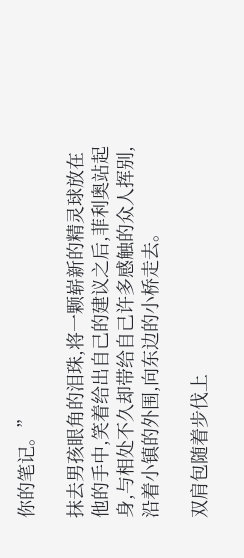你的笔记。”

抹去男孩眼角的泪珠,将一颗崭新的精灵球放在他的手中,笑着给出自己的建议之后,菲利奥站起身,与相处不久却带给自己许多感触的众人挥别,沿着小镇的外围,向东边的小桥走去。

双肩包随着步伐上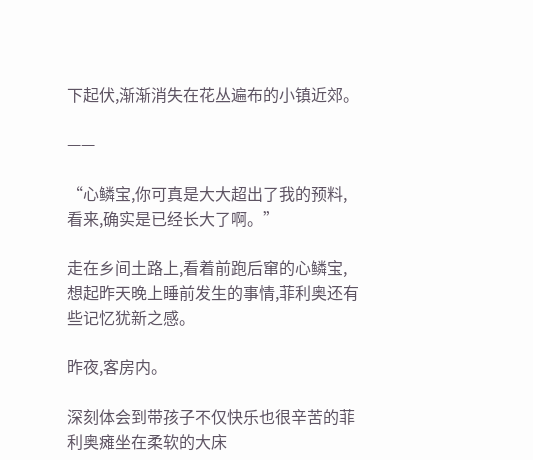下起伏,渐渐消失在花丛遍布的小镇近郊。

——

“心鳞宝,你可真是大大超出了我的预料,看来,确实是已经长大了啊。”

走在乡间土路上,看着前跑后窜的心鳞宝,想起昨天晚上睡前发生的事情,菲利奥还有些记忆犹新之感。

昨夜,客房内。

深刻体会到带孩子不仅快乐也很辛苦的菲利奥瘫坐在柔软的大床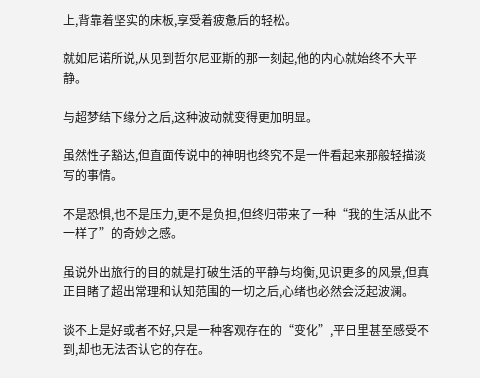上,背靠着坚实的床板,享受着疲惫后的轻松。

就如尼诺所说,从见到哲尔尼亚斯的那一刻起,他的内心就始终不大平静。

与超梦结下缘分之后,这种波动就变得更加明显。

虽然性子豁达,但直面传说中的神明也终究不是一件看起来那般轻描淡写的事情。

不是恐惧,也不是压力,更不是负担,但终归带来了一种“我的生活从此不一样了”的奇妙之感。

虽说外出旅行的目的就是打破生活的平静与均衡,见识更多的风景,但真正目睹了超出常理和认知范围的一切之后,心绪也必然会泛起波澜。

谈不上是好或者不好,只是一种客观存在的“变化”,平日里甚至感受不到,却也无法否认它的存在。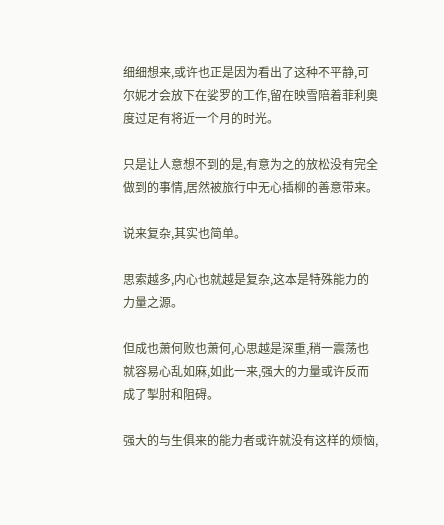细细想来,或许也正是因为看出了这种不平静,可尔妮才会放下在娑罗的工作,留在映雪陪着菲利奥度过足有将近一个月的时光。

只是让人意想不到的是,有意为之的放松没有完全做到的事情,居然被旅行中无心插柳的善意带来。

说来复杂,其实也简单。

思索越多,内心也就越是复杂,这本是特殊能力的力量之源。

但成也萧何败也萧何,心思越是深重,稍一震荡也就容易心乱如麻,如此一来,强大的力量或许反而成了掣肘和阻碍。

强大的与生俱来的能力者或许就没有这样的烦恼,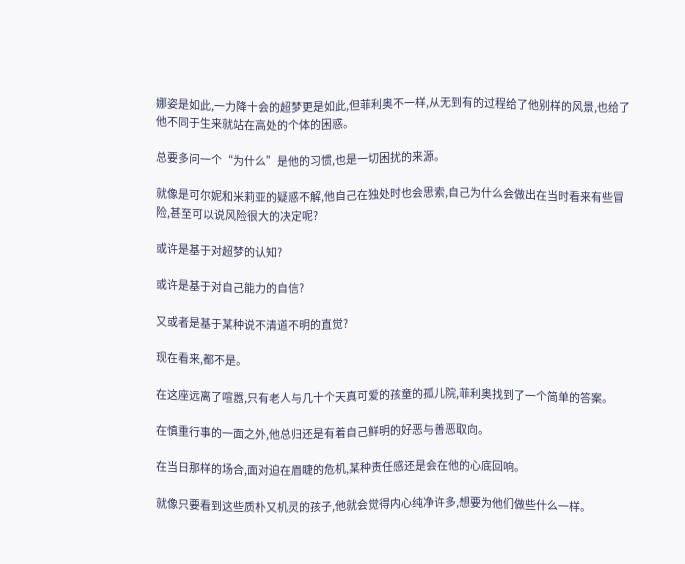娜姿是如此,一力降十会的超梦更是如此,但菲利奥不一样,从无到有的过程给了他别样的风景,也给了他不同于生来就站在高处的个体的困惑。

总要多问一个“为什么”是他的习惯,也是一切困扰的来源。

就像是可尔妮和米莉亚的疑惑不解,他自己在独处时也会思索,自己为什么会做出在当时看来有些冒险,甚至可以说风险很大的决定呢?

或许是基于对超梦的认知?

或许是基于对自己能力的自信?

又或者是基于某种说不清道不明的直觉?

现在看来,都不是。

在这座远离了喧嚣,只有老人与几十个天真可爱的孩童的孤儿院,菲利奥找到了一个简单的答案。

在慎重行事的一面之外,他总归还是有着自己鲜明的好恶与善恶取向。

在当日那样的场合,面对迫在眉睫的危机,某种责任感还是会在他的心底回响。

就像只要看到这些质朴又机灵的孩子,他就会觉得内心纯净许多,想要为他们做些什么一样。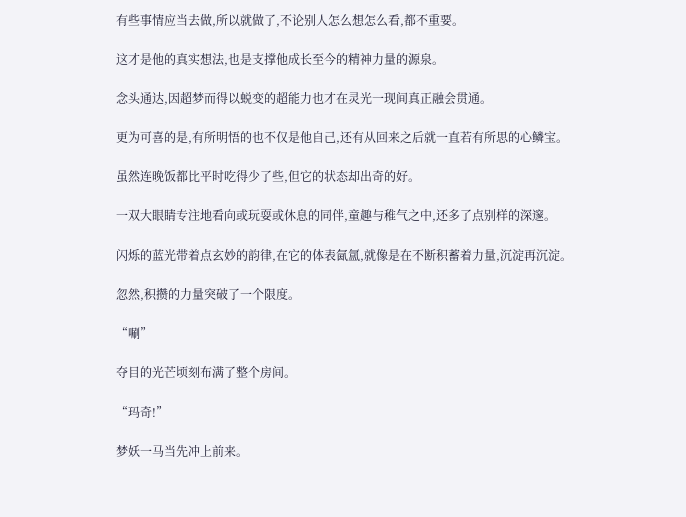有些事情应当去做,所以就做了,不论别人怎么想怎么看,都不重要。

这才是他的真实想法,也是支撑他成长至今的精神力量的源泉。

念头通达,因超梦而得以蜕变的超能力也才在灵光一现间真正融会贯通。

更为可喜的是,有所明悟的也不仅是他自己,还有从回来之后就一直若有所思的心鳞宝。

虽然连晚饭都比平时吃得少了些,但它的状态却出奇的好。

一双大眼睛专注地看向或玩耍或休息的同伴,童趣与稚气之中,还多了点别样的深邃。

闪烁的蓝光带着点玄妙的韵律,在它的体表氤氲,就像是在不断积蓄着力量,沉淀再沉淀。

忽然,积攒的力量突破了一个限度。

“唰”

夺目的光芒顷刻布满了整个房间。

“玛奇!”

梦妖一马当先冲上前来。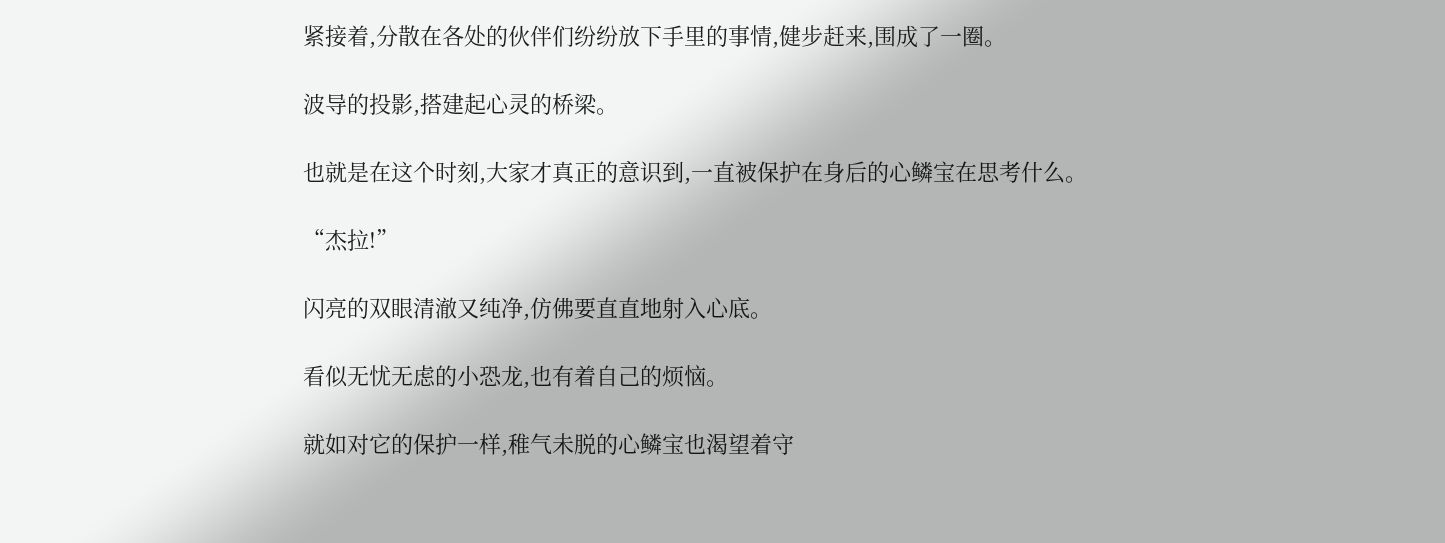紧接着,分散在各处的伙伴们纷纷放下手里的事情,健步赶来,围成了一圈。

波导的投影,搭建起心灵的桥梁。

也就是在这个时刻,大家才真正的意识到,一直被保护在身后的心鳞宝在思考什么。

“杰拉!”

闪亮的双眼清澈又纯净,仿佛要直直地射入心底。

看似无忧无虑的小恐龙,也有着自己的烦恼。

就如对它的保护一样,稚气未脱的心鳞宝也渴望着守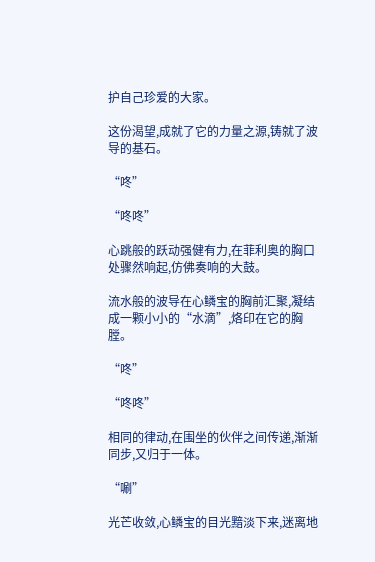护自己珍爱的大家。

这份渴望,成就了它的力量之源,铸就了波导的基石。

“咚”

“咚咚”

心跳般的跃动强健有力,在菲利奥的胸口处骤然响起,仿佛奏响的大鼓。

流水般的波导在心鳞宝的胸前汇聚,凝结成一颗小小的“水滴”,烙印在它的胸膛。

“咚”

“咚咚”

相同的律动,在围坐的伙伴之间传递,渐渐同步,又归于一体。

“唰”

光芒收敛,心鳞宝的目光黯淡下来,迷离地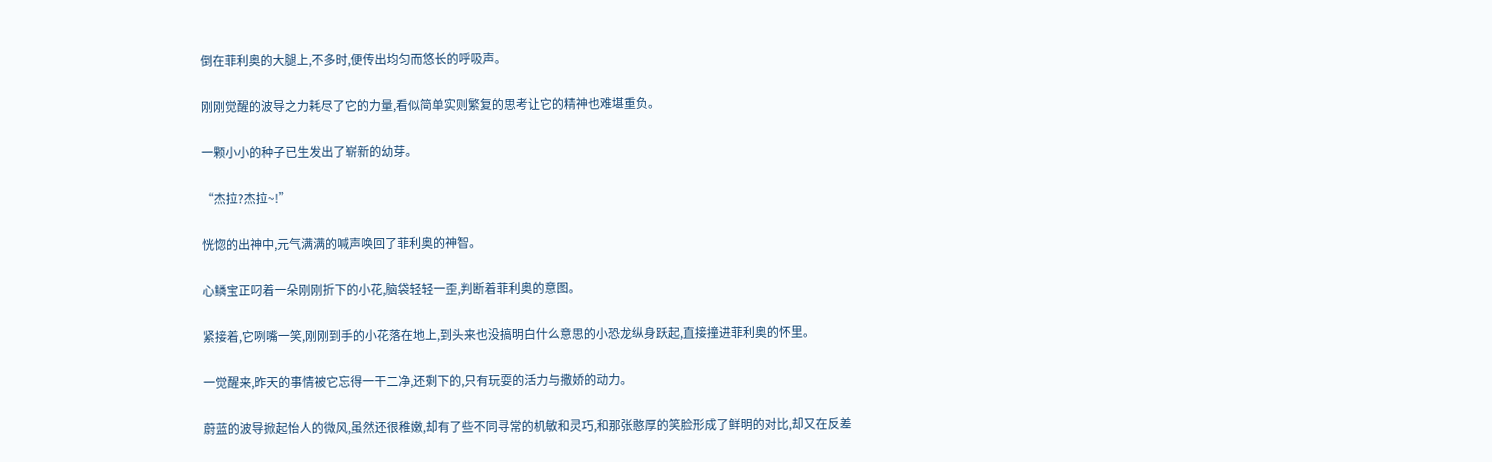倒在菲利奥的大腿上,不多时,便传出均匀而悠长的呼吸声。

刚刚觉醒的波导之力耗尽了它的力量,看似简单实则繁复的思考让它的精神也难堪重负。

一颗小小的种子已生发出了崭新的幼芽。

“杰拉?杰拉~!”

恍惚的出神中,元气满满的喊声唤回了菲利奥的神智。

心鳞宝正叼着一朵刚刚折下的小花,脑袋轻轻一歪,判断着菲利奥的意图。

紧接着,它咧嘴一笑,刚刚到手的小花落在地上,到头来也没搞明白什么意思的小恐龙纵身跃起,直接撞进菲利奥的怀里。

一觉醒来,昨天的事情被它忘得一干二净,还剩下的,只有玩耍的活力与撒娇的动力。

蔚蓝的波导掀起怡人的微风,虽然还很稚嫩,却有了些不同寻常的机敏和灵巧,和那张憨厚的笑脸形成了鲜明的对比,却又在反差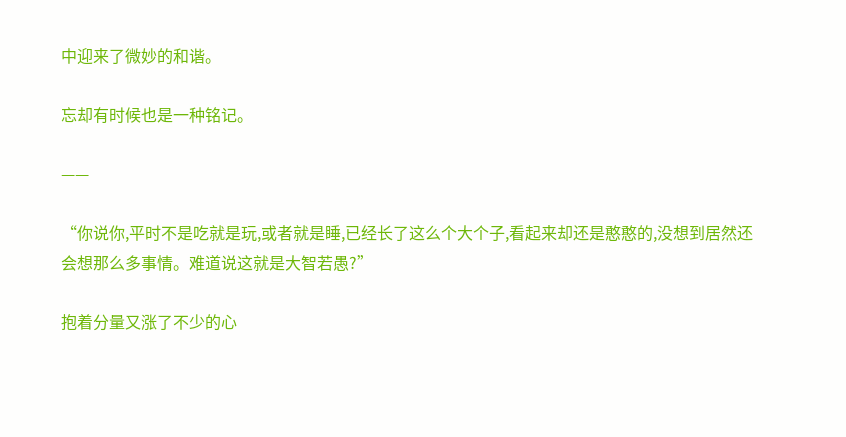中迎来了微妙的和谐。

忘却有时候也是一种铭记。

——

“你说你,平时不是吃就是玩,或者就是睡,已经长了这么个大个子,看起来却还是憨憨的,没想到居然还会想那么多事情。难道说这就是大智若愚?”

抱着分量又涨了不少的心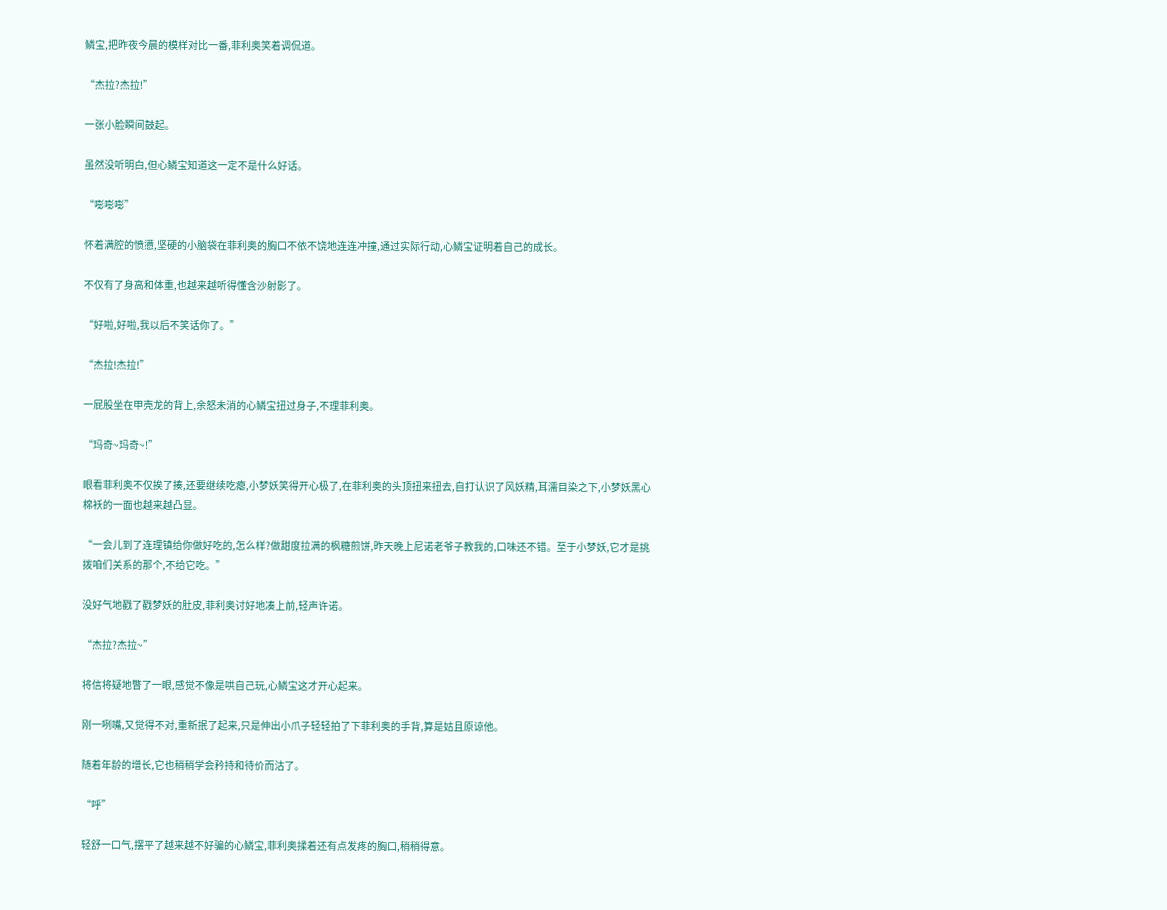鳞宝,把昨夜今晨的模样对比一番,菲利奥笑着调侃道。

“杰拉?杰拉!”

一张小脸瞬间鼓起。

虽然没听明白,但心鳞宝知道这一定不是什么好话。

“嘭嘭嘭”

怀着满腔的愤懑,坚硬的小脑袋在菲利奥的胸口不依不饶地连连冲撞,通过实际行动,心鳞宝证明着自己的成长。

不仅有了身高和体重,也越来越听得懂含沙射影了。

“好啦,好啦,我以后不笑话你了。”

“杰拉!杰拉!”

一屁股坐在甲壳龙的背上,余怒未消的心鳞宝扭过身子,不理菲利奥。

“玛奇~玛奇~!”

眼看菲利奥不仅挨了揍,还要继续吃瘪,小梦妖笑得开心极了,在菲利奥的头顶扭来扭去,自打认识了风妖精,耳濡目染之下,小梦妖黑心棉袄的一面也越来越凸显。

“一会儿到了连理镇给你做好吃的,怎么样?做甜度拉满的枫糖煎饼,昨天晚上尼诺老爷子教我的,口味还不错。至于小梦妖,它才是挑拨咱们关系的那个,不给它吃。”

没好气地戳了戳梦妖的肚皮,菲利奥讨好地凑上前,轻声许诺。

“杰拉?杰拉~”

将信将疑地瞥了一眼,感觉不像是哄自己玩,心鳞宝这才开心起来。

刚一咧嘴,又觉得不对,重新抿了起来,只是伸出小爪子轻轻拍了下菲利奥的手背,算是姑且原谅他。

随着年龄的增长,它也稍稍学会矜持和待价而沽了。

“呼”

轻舒一口气,摆平了越来越不好骗的心鳞宝,菲利奥揉着还有点发疼的胸口,稍稍得意。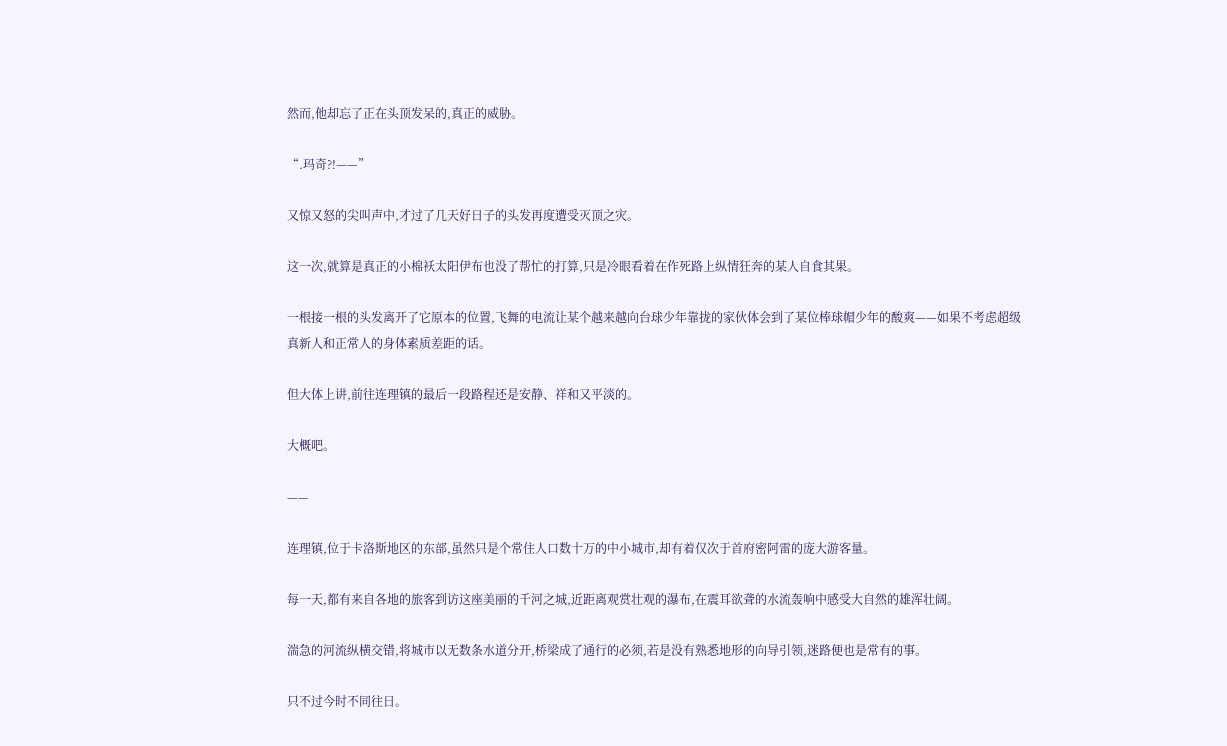然而,他却忘了正在头顶发呆的,真正的威胁。

“.玛奇?!——”

又惊又怒的尖叫声中,才过了几天好日子的头发再度遭受灭顶之灾。

这一次,就算是真正的小棉袄太阳伊布也没了帮忙的打算,只是冷眼看着在作死路上纵情狂奔的某人自食其果。

一根接一根的头发离开了它原本的位置,飞舞的电流让某个越来越向台球少年靠拢的家伙体会到了某位棒球帽少年的酸爽——如果不考虑超级真新人和正常人的身体素质差距的话。

但大体上讲,前往连理镇的最后一段路程还是安静、祥和又平淡的。

大概吧。

——

连理镇,位于卡洛斯地区的东部,虽然只是个常住人口数十万的中小城市,却有着仅次于首府密阿雷的庞大游客量。

每一天,都有来自各地的旅客到访这座美丽的千河之城,近距离观赏壮观的瀑布,在震耳欲聋的水流轰响中感受大自然的雄浑壮阔。

湍急的河流纵横交错,将城市以无数条水道分开,桥梁成了通行的必须,若是没有熟悉地形的向导引领,迷路便也是常有的事。

只不过今时不同往日。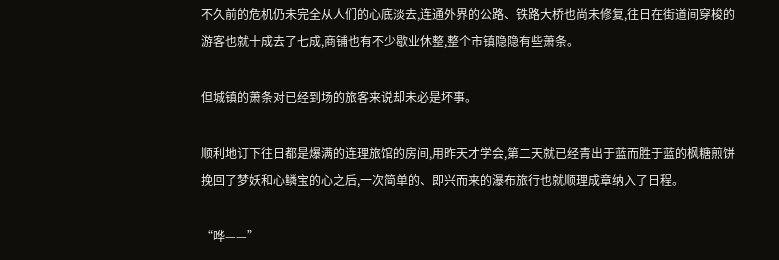不久前的危机仍未完全从人们的心底淡去,连通外界的公路、铁路大桥也尚未修复,往日在街道间穿梭的游客也就十成去了七成,商铺也有不少歇业休整,整个市镇隐隐有些萧条。

但城镇的萧条对已经到场的旅客来说却未必是坏事。

顺利地订下往日都是爆满的连理旅馆的房间,用昨天才学会,第二天就已经青出于蓝而胜于蓝的枫糖煎饼挽回了梦妖和心鳞宝的心之后,一次简单的、即兴而来的瀑布旅行也就顺理成章纳入了日程。

“哗——”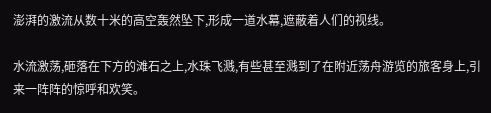澎湃的激流从数十米的高空轰然坠下,形成一道水幕,遮蔽着人们的视线。

水流激荡,砸落在下方的滩石之上,水珠飞溅,有些甚至溅到了在附近荡舟游览的旅客身上,引来一阵阵的惊呼和欢笑。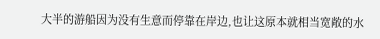大半的游船因为没有生意而停靠在岸边,也让这原本就相当宽敞的水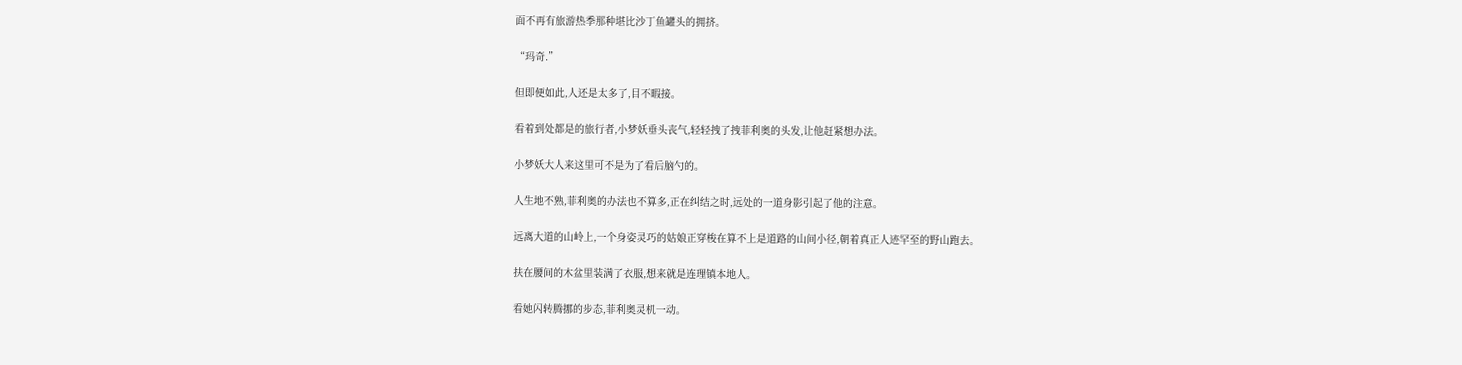面不再有旅游热季那种堪比沙丁鱼罐头的拥挤。

“玛奇.”

但即便如此,人还是太多了,目不暇接。

看着到处都是的旅行者,小梦妖垂头丧气,轻轻拽了拽菲利奥的头发,让他赶紧想办法。

小梦妖大人来这里可不是为了看后脑勺的。

人生地不熟,菲利奥的办法也不算多,正在纠结之时,远处的一道身影引起了他的注意。

远离大道的山岭上,一个身姿灵巧的姑娘正穿梭在算不上是道路的山间小径,朝着真正人迹罕至的野山跑去。

扶在腰间的木盆里装满了衣服,想来就是连理镇本地人。

看她闪转腾挪的步态,菲利奥灵机一动。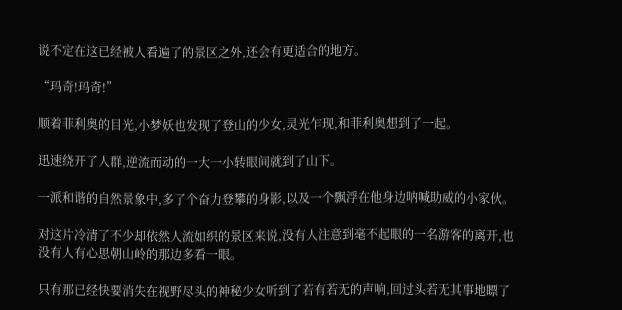说不定在这已经被人看遍了的景区之外,还会有更适合的地方。

“玛奇!玛奇!”

顺着菲利奥的目光,小梦妖也发现了登山的少女,灵光乍现,和菲利奥想到了一起。

迅速绕开了人群,逆流而动的一大一小转眼间就到了山下。

一派和谐的自然景象中,多了个奋力登攀的身影,以及一个飘浮在他身边呐喊助威的小家伙。

对这片冷清了不少却依然人流如织的景区来说,没有人注意到毫不起眼的一名游客的离开,也没有人有心思朝山岭的那边多看一眼。

只有那已经快要消失在视野尽头的神秘少女听到了若有若无的声响,回过头若无其事地瞟了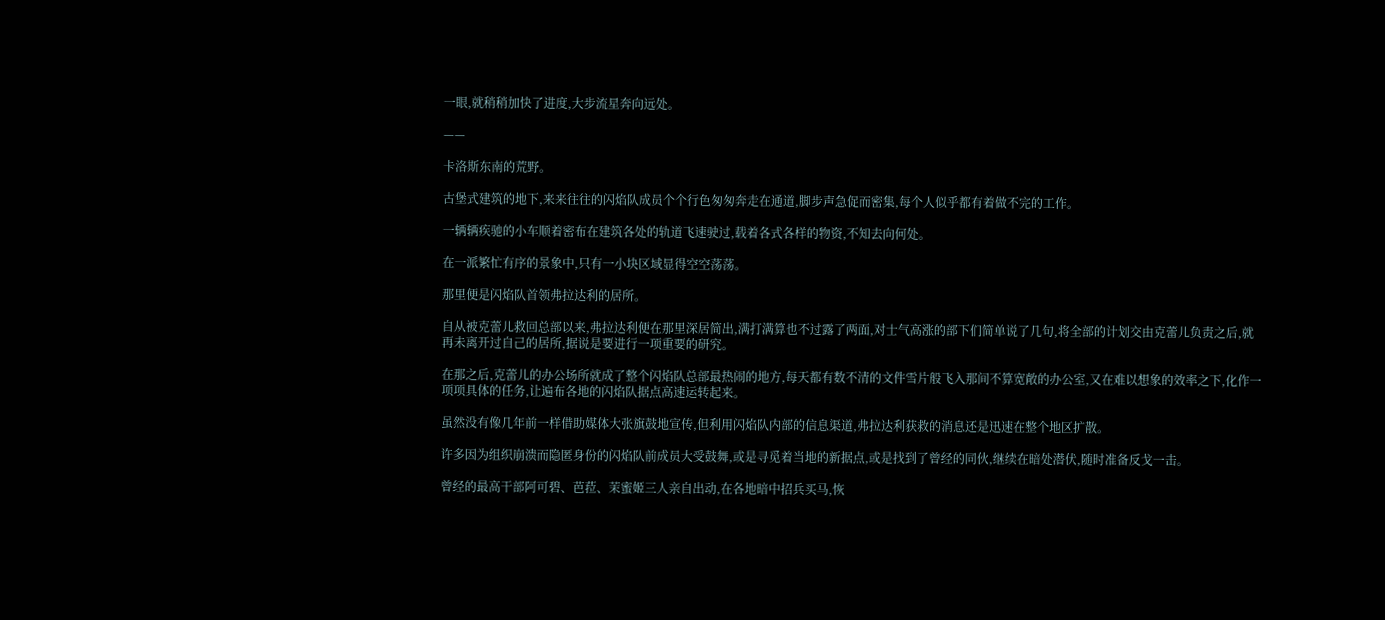一眼,就稍稍加快了进度,大步流星奔向远处。

——

卡洛斯东南的荒野。

古堡式建筑的地下,来来往往的闪焰队成员个个行色匆匆奔走在通道,脚步声急促而密集,每个人似乎都有着做不完的工作。

一辆辆疾驰的小车顺着密布在建筑各处的轨道飞速驶过,载着各式各样的物资,不知去向何处。

在一派繁忙有序的景象中,只有一小块区域显得空空荡荡。

那里便是闪焰队首领弗拉达利的居所。

自从被克蕾儿救回总部以来,弗拉达利便在那里深居简出,满打满算也不过露了两面,对士气高涨的部下们简单说了几句,将全部的计划交由克蕾儿负责之后,就再未离开过自己的居所,据说是要进行一项重要的研究。

在那之后,克蕾儿的办公场所就成了整个闪焰队总部最热闹的地方,每天都有数不清的文件雪片般飞入那间不算宽敞的办公室,又在难以想象的效率之下,化作一项项具体的任务,让遍布各地的闪焰队据点高速运转起来。

虽然没有像几年前一样借助媒体大张旗鼓地宣传,但利用闪焰队内部的信息渠道,弗拉达利获救的消息还是迅速在整个地区扩散。

许多因为组织崩溃而隐匿身份的闪焰队前成员大受鼓舞,或是寻觅着当地的新据点,或是找到了曾经的同伙,继续在暗处潜伏,随时准备反戈一击。

曾经的最高干部阿可碧、芭菈、茉蜜姬三人亲自出动,在各地暗中招兵买马,恢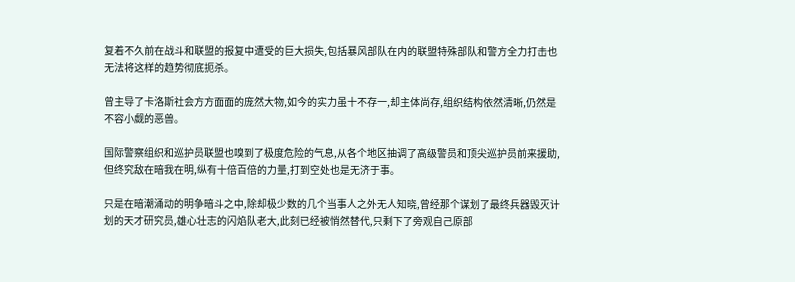复着不久前在战斗和联盟的报复中遭受的巨大损失,包括暴风部队在内的联盟特殊部队和警方全力打击也无法将这样的趋势彻底扼杀。

曾主导了卡洛斯社会方方面面的庞然大物,如今的实力虽十不存一,却主体尚存,组织结构依然清晰,仍然是不容小觑的恶兽。

国际警察组织和巡护员联盟也嗅到了极度危险的气息,从各个地区抽调了高级警员和顶尖巡护员前来援助,但终究敌在暗我在明,纵有十倍百倍的力量,打到空处也是无济于事。

只是在暗潮涌动的明争暗斗之中,除却极少数的几个当事人之外无人知晓,曾经那个谋划了最终兵器毁灭计划的天才研究员,雄心壮志的闪焰队老大,此刻已经被悄然替代,只剩下了旁观自己原部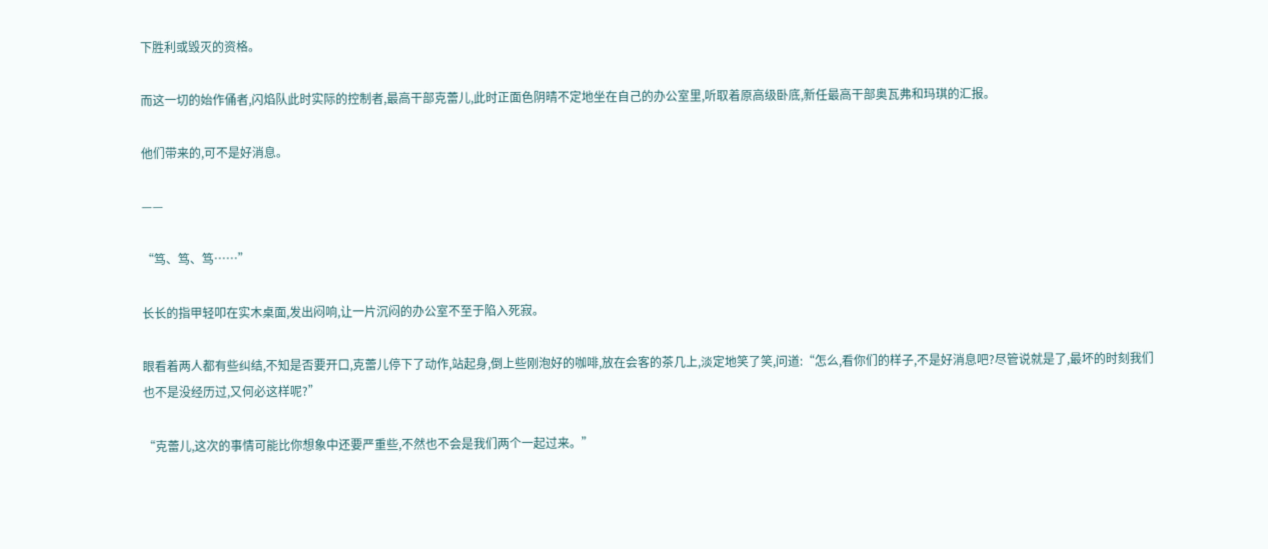下胜利或毁灭的资格。

而这一切的始作俑者,闪焰队此时实际的控制者,最高干部克蕾儿,此时正面色阴晴不定地坐在自己的办公室里,听取着原高级卧底,新任最高干部奥瓦弗和玛琪的汇报。

他们带来的,可不是好消息。

——

“笃、笃、笃……”

长长的指甲轻叩在实木桌面,发出闷响,让一片沉闷的办公室不至于陷入死寂。

眼看着两人都有些纠结,不知是否要开口,克蕾儿停下了动作,站起身,倒上些刚泡好的咖啡,放在会客的茶几上,淡定地笑了笑,问道:“怎么,看你们的样子,不是好消息吧?尽管说就是了,最坏的时刻我们也不是没经历过,又何必这样呢?”

“克蕾儿,这次的事情可能比你想象中还要严重些,不然也不会是我们两个一起过来。”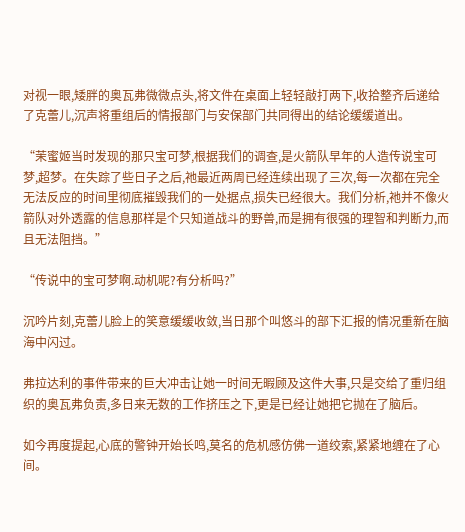对视一眼,矮胖的奥瓦弗微微点头,将文件在桌面上轻轻敲打两下,收拾整齐后递给了克蕾儿,沉声将重组后的情报部门与安保部门共同得出的结论缓缓道出。

“茉蜜姬当时发现的那只宝可梦,根据我们的调查,是火箭队早年的人造传说宝可梦,超梦。在失踪了些日子之后,祂最近两周已经连续出现了三次,每一次都在完全无法反应的时间里彻底摧毁我们的一处据点,损失已经很大。我们分析,祂并不像火箭队对外透露的信息那样是个只知道战斗的野兽,而是拥有很强的理智和判断力,而且无法阻挡。”

“传说中的宝可梦啊.动机呢?有分析吗?”

沉吟片刻,克蕾儿脸上的笑意缓缓收敛,当日那个叫悠斗的部下汇报的情况重新在脑海中闪过。

弗拉达利的事件带来的巨大冲击让她一时间无暇顾及这件大事,只是交给了重归组织的奥瓦弗负责,多日来无数的工作挤压之下,更是已经让她把它抛在了脑后。

如今再度提起,心底的警钟开始长鸣,莫名的危机感仿佛一道绞索,紧紧地缠在了心间。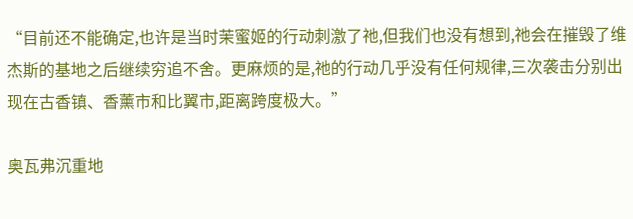“目前还不能确定,也许是当时茉蜜姬的行动刺激了祂,但我们也没有想到,祂会在摧毁了维杰斯的基地之后继续穷追不舍。更麻烦的是,祂的行动几乎没有任何规律,三次袭击分别出现在古香镇、香薰市和比翼市,距离跨度极大。”

奥瓦弗沉重地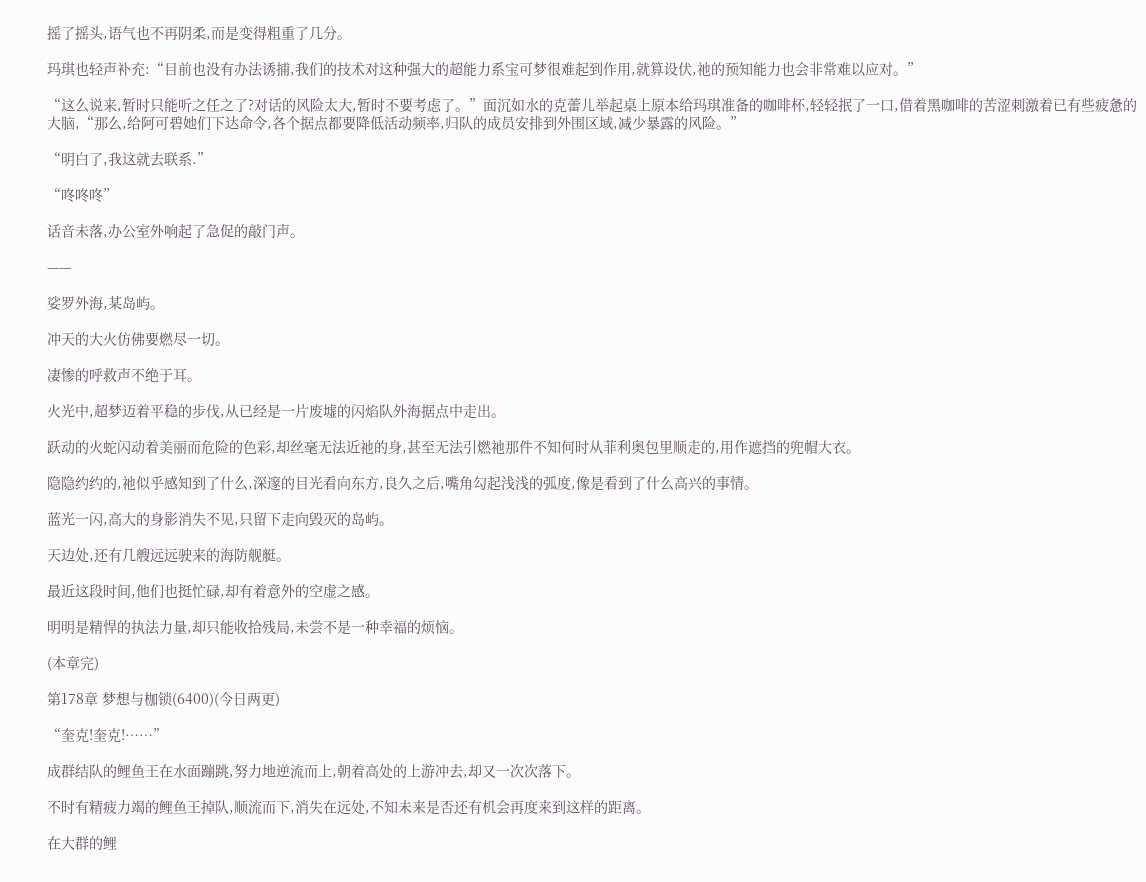摇了摇头,语气也不再阴柔,而是变得粗重了几分。

玛琪也轻声补充:“目前也没有办法诱捕,我们的技术对这种强大的超能力系宝可梦很难起到作用,就算设伏,祂的预知能力也会非常难以应对。”

“这么说来,暂时只能听之任之了?对话的风险太大,暂时不要考虑了。”面沉如水的克蕾儿举起桌上原本给玛琪准备的咖啡杯,轻轻抿了一口,借着黑咖啡的苦涩刺激着已有些疲惫的大脑,“那么,给阿可碧她们下达命令,各个据点都要降低活动频率,归队的成员安排到外围区域,减少暴露的风险。”

“明白了,我这就去联系.”

“咚咚咚”

话音未落,办公室外响起了急促的敲门声。

——

娑罗外海,某岛屿。

冲天的大火仿佛要燃尽一切。

凄惨的呼救声不绝于耳。

火光中,超梦迈着平稳的步伐,从已经是一片废墟的闪焰队外海据点中走出。

跃动的火蛇闪动着美丽而危险的色彩,却丝毫无法近祂的身,甚至无法引燃祂那件不知何时从菲利奥包里顺走的,用作遮挡的兜帽大衣。

隐隐约约的,祂似乎感知到了什么,深邃的目光看向东方,良久之后,嘴角勾起浅浅的弧度,像是看到了什么高兴的事情。

蓝光一闪,高大的身影消失不见,只留下走向毁灭的岛屿。

天边处,还有几艘远远驶来的海防舰艇。

最近这段时间,他们也挺忙碌,却有着意外的空虚之感。

明明是精悍的执法力量,却只能收拾残局,未尝不是一种幸福的烦恼。

(本章完)

第178章 梦想与枷锁(6400)(今日两更)

“奎克!奎克!……”

成群结队的鲤鱼王在水面蹦跳,努力地逆流而上,朝着高处的上游冲去,却又一次次落下。

不时有精疲力竭的鲤鱼王掉队,顺流而下,消失在远处,不知未来是否还有机会再度来到这样的距离。

在大群的鲤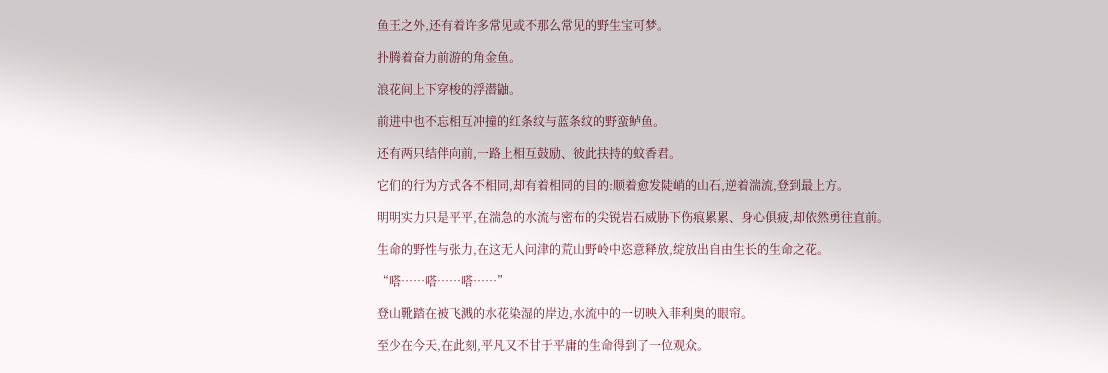鱼王之外,还有着许多常见或不那么常见的野生宝可梦。

扑腾着奋力前游的角金鱼。

浪花间上下穿梭的浮潜鼬。

前进中也不忘相互冲撞的红条纹与蓝条纹的野蛮鲈鱼。

还有两只结伴向前,一路上相互鼓励、彼此扶持的蚊香君。

它们的行为方式各不相同,却有着相同的目的:顺着愈发陡峭的山石,逆着湍流,登到最上方。

明明实力只是平平,在湍急的水流与密布的尖锐岩石威胁下伤痕累累、身心俱疲,却依然勇往直前。

生命的野性与张力,在这无人问津的荒山野岭中恣意释放,绽放出自由生长的生命之花。

“嗒……嗒……嗒……”

登山靴踏在被飞溅的水花染湿的岸边,水流中的一切映入菲利奥的眼帘。

至少在今天,在此刻,平凡又不甘于平庸的生命得到了一位观众。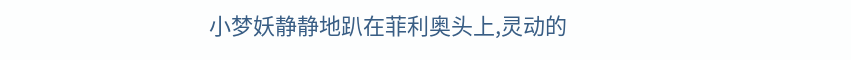小梦妖静静地趴在菲利奥头上,灵动的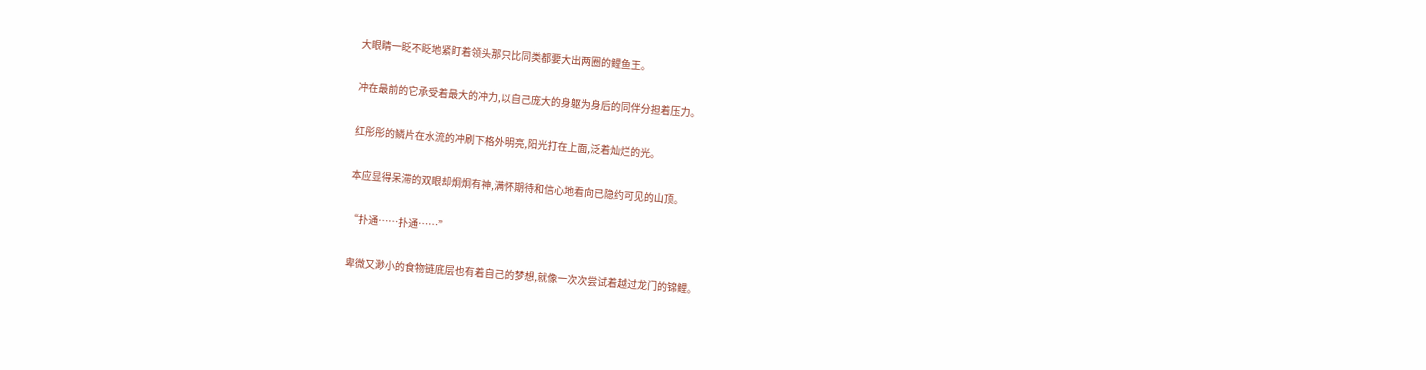大眼睛一眨不眨地紧盯着领头那只比同类都要大出两圈的鲤鱼王。

冲在最前的它承受着最大的冲力,以自己庞大的身躯为身后的同伴分担着压力。

红彤彤的鳞片在水流的冲刷下格外明亮,阳光打在上面,泛着灿烂的光。

本应显得呆滞的双眼却炯炯有神,满怀期待和信心地看向已隐约可见的山顶。

“扑通……扑通……”

卑微又渺小的食物链底层也有着自己的梦想,就像一次次尝试着越过龙门的锦鲤。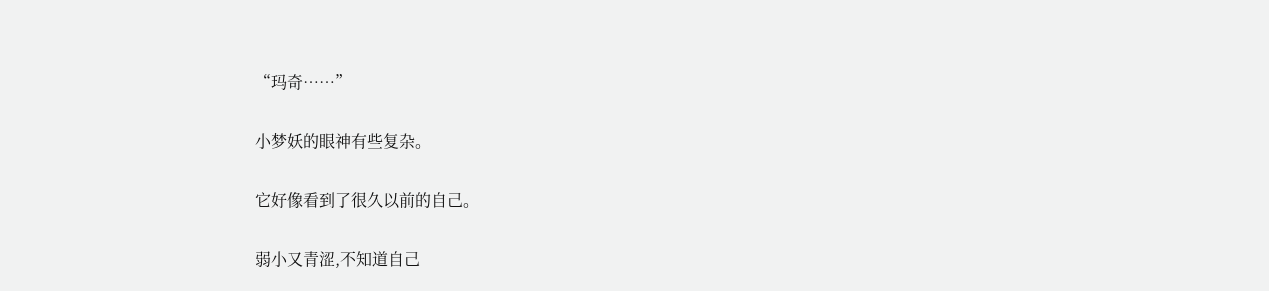“玛奇……”

小梦妖的眼神有些复杂。

它好像看到了很久以前的自己。

弱小又青涩,不知道自己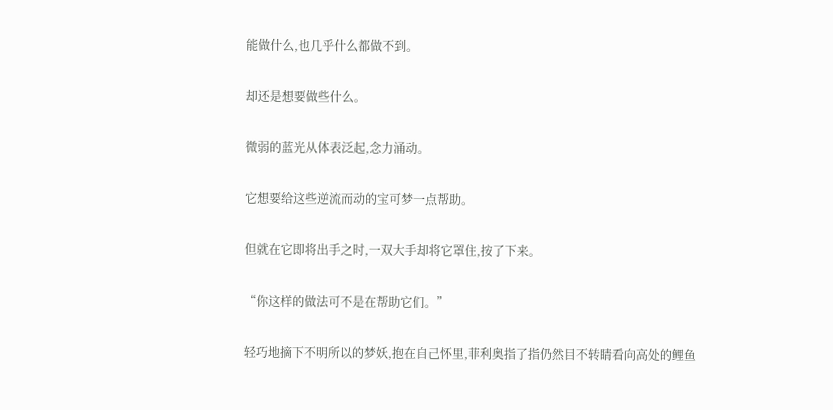能做什么,也几乎什么都做不到。

却还是想要做些什么。

微弱的蓝光从体表泛起,念力涌动。

它想要给这些逆流而动的宝可梦一点帮助。

但就在它即将出手之时,一双大手却将它罩住,按了下来。

“你这样的做法可不是在帮助它们。”

轻巧地摘下不明所以的梦妖,抱在自己怀里,菲利奥指了指仍然目不转睛看向高处的鲤鱼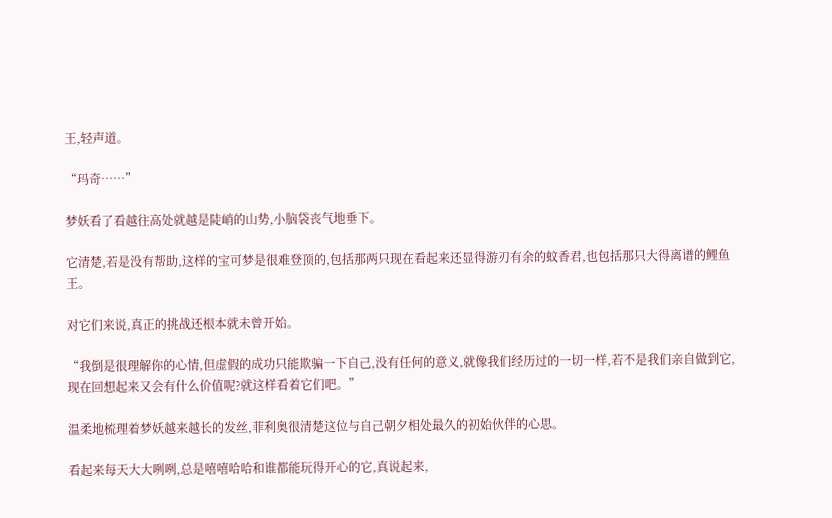王,轻声道。

“玛奇……”

梦妖看了看越往高处就越是陡峭的山势,小脑袋丧气地垂下。

它清楚,若是没有帮助,这样的宝可梦是很难登顶的,包括那两只现在看起来还显得游刃有余的蚊香君,也包括那只大得离谱的鲤鱼王。

对它们来说,真正的挑战还根本就未曾开始。

“我倒是很理解你的心情,但虚假的成功只能欺骗一下自己,没有任何的意义,就像我们经历过的一切一样,若不是我们亲自做到它,现在回想起来又会有什么价值呢?就这样看着它们吧。”

温柔地梳理着梦妖越来越长的发丝,菲利奥很清楚这位与自己朝夕相处最久的初始伙伴的心思。

看起来每天大大咧咧,总是嘻嘻哈哈和谁都能玩得开心的它,真说起来,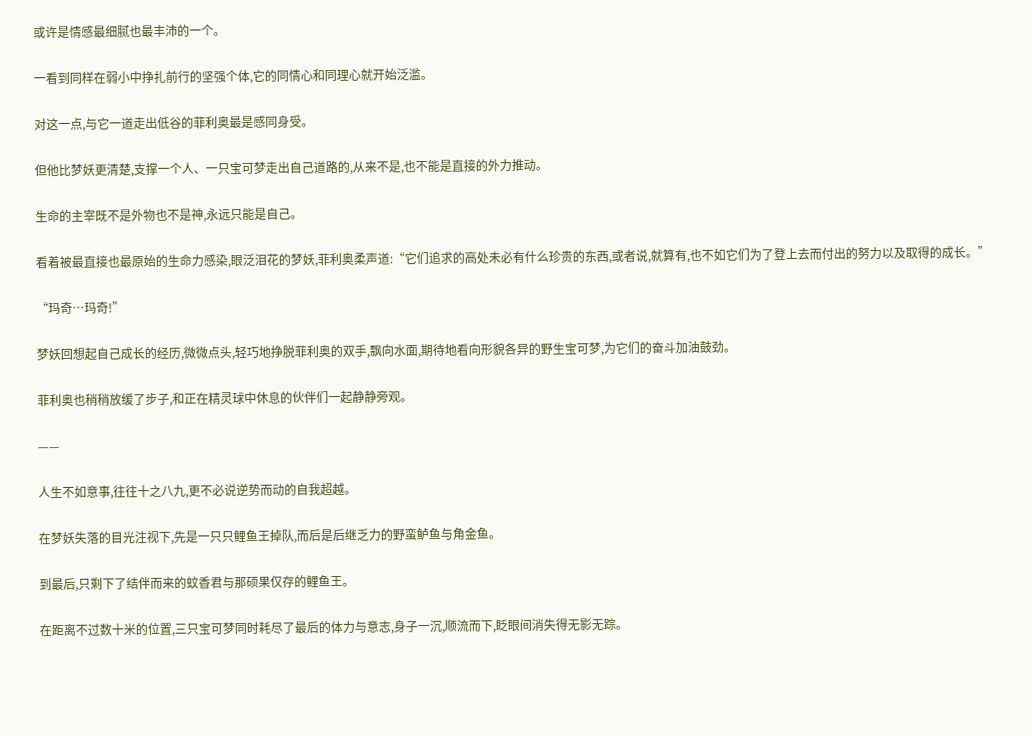或许是情感最细腻也最丰沛的一个。

一看到同样在弱小中挣扎前行的坚强个体,它的同情心和同理心就开始泛滥。

对这一点,与它一道走出低谷的菲利奥最是感同身受。

但他比梦妖更清楚,支撑一个人、一只宝可梦走出自己道路的,从来不是,也不能是直接的外力推动。

生命的主宰既不是外物也不是神,永远只能是自己。

看着被最直接也最原始的生命力感染,眼泛泪花的梦妖,菲利奥柔声道:“它们追求的高处未必有什么珍贵的东西,或者说,就算有,也不如它们为了登上去而付出的努力以及取得的成长。”

“玛奇…玛奇!”

梦妖回想起自己成长的经历,微微点头,轻巧地挣脱菲利奥的双手,飘向水面,期待地看向形貌各异的野生宝可梦,为它们的奋斗加油鼓劲。

菲利奥也稍稍放缓了步子,和正在精灵球中休息的伙伴们一起静静旁观。

——

人生不如意事,往往十之八九,更不必说逆势而动的自我超越。

在梦妖失落的目光注视下,先是一只只鲤鱼王掉队,而后是后继乏力的野蛮鲈鱼与角金鱼。

到最后,只剩下了结伴而来的蚊香君与那硕果仅存的鲤鱼王。

在距离不过数十米的位置,三只宝可梦同时耗尽了最后的体力与意志,身子一沉,顺流而下,眨眼间消失得无影无踪。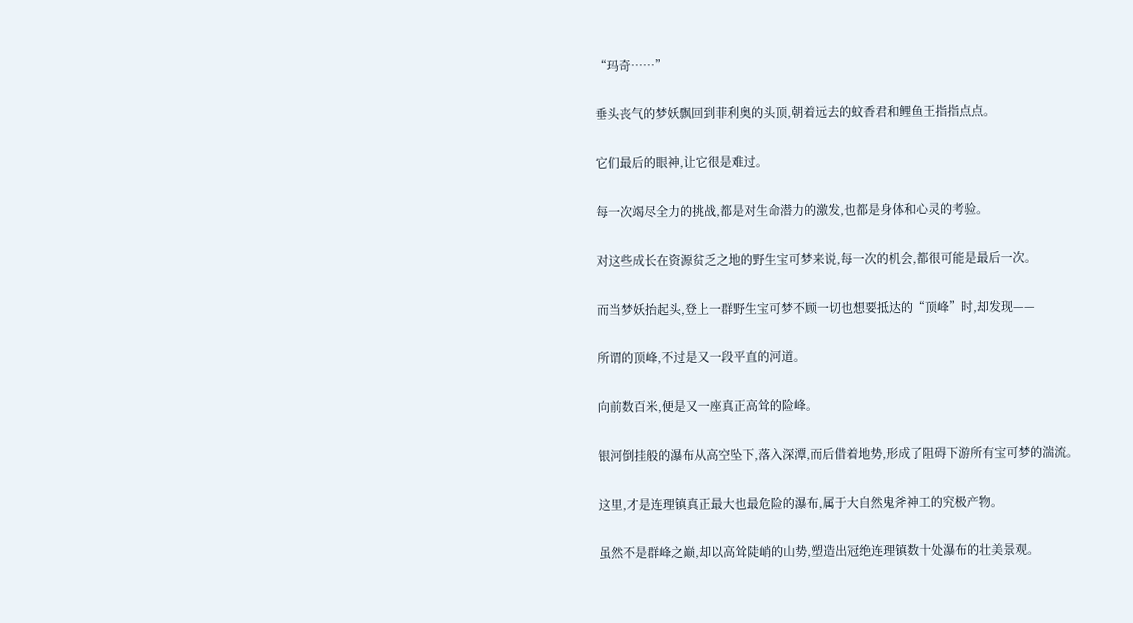“玛奇……”

垂头丧气的梦妖飘回到菲利奥的头顶,朝着远去的蚊香君和鲤鱼王指指点点。

它们最后的眼神,让它很是难过。

每一次竭尽全力的挑战,都是对生命潜力的激发,也都是身体和心灵的考验。

对这些成长在资源贫乏之地的野生宝可梦来说,每一次的机会,都很可能是最后一次。

而当梦妖抬起头,登上一群野生宝可梦不顾一切也想要抵达的“顶峰”时,却发现——

所谓的顶峰,不过是又一段平直的河道。

向前数百米,便是又一座真正高耸的险峰。

银河倒挂般的瀑布从高空坠下,落入深潭,而后借着地势,形成了阻碍下游所有宝可梦的湍流。

这里,才是连理镇真正最大也最危险的瀑布,属于大自然鬼斧神工的究极产物。

虽然不是群峰之巅,却以高耸陡峭的山势,塑造出冠绝连理镇数十处瀑布的壮美景观。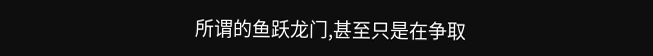所谓的鱼跃龙门,甚至只是在争取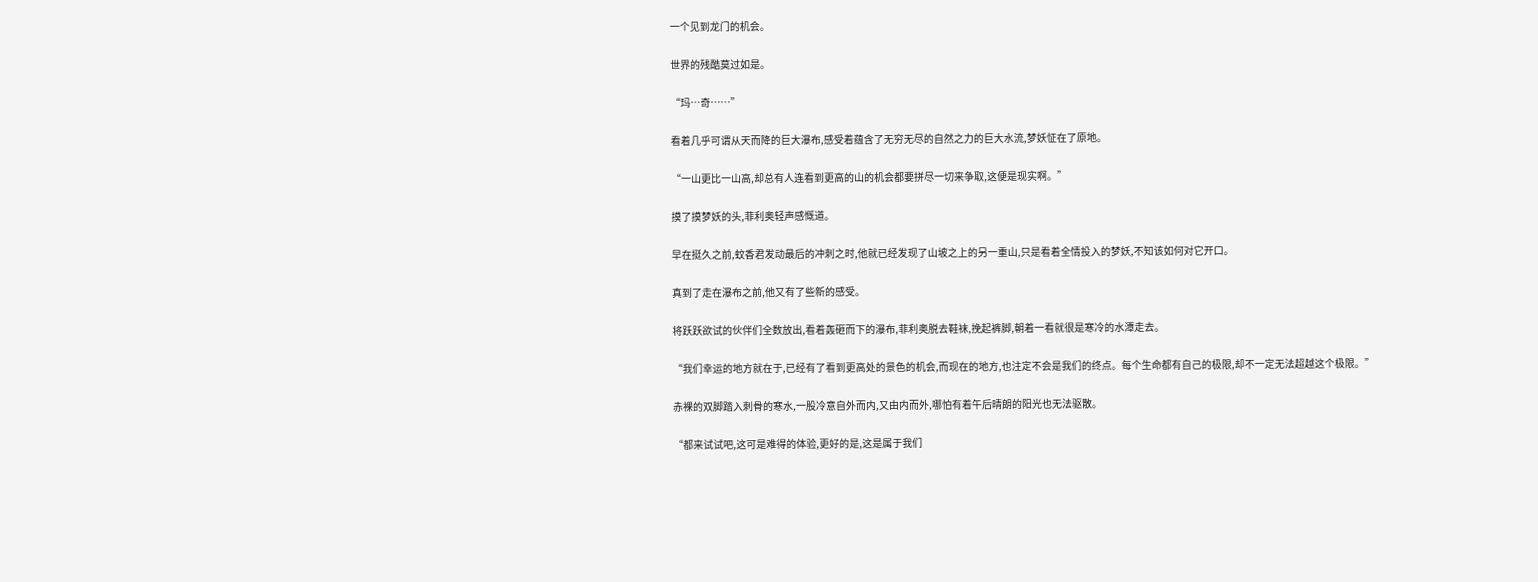一个见到龙门的机会。

世界的残酷莫过如是。

“玛…奇……”

看着几乎可谓从天而降的巨大瀑布,感受着蕴含了无穷无尽的自然之力的巨大水流,梦妖怔在了原地。

“一山更比一山高,却总有人连看到更高的山的机会都要拼尽一切来争取,这便是现实啊。”

摸了摸梦妖的头,菲利奥轻声感慨道。

早在挺久之前,蚊香君发动最后的冲刺之时,他就已经发现了山坡之上的另一重山,只是看着全情投入的梦妖,不知该如何对它开口。

真到了走在瀑布之前,他又有了些新的感受。

将跃跃欲试的伙伴们全数放出,看着轰砸而下的瀑布,菲利奥脱去鞋袜,挽起裤脚,朝着一看就很是寒冷的水潭走去。

“我们幸运的地方就在于,已经有了看到更高处的景色的机会,而现在的地方,也注定不会是我们的终点。每个生命都有自己的极限,却不一定无法超越这个极限。”

赤裸的双脚踏入刺骨的寒水,一股冷意自外而内,又由内而外,哪怕有着午后晴朗的阳光也无法驱散。

“都来试试吧,这可是难得的体验,更好的是,这是属于我们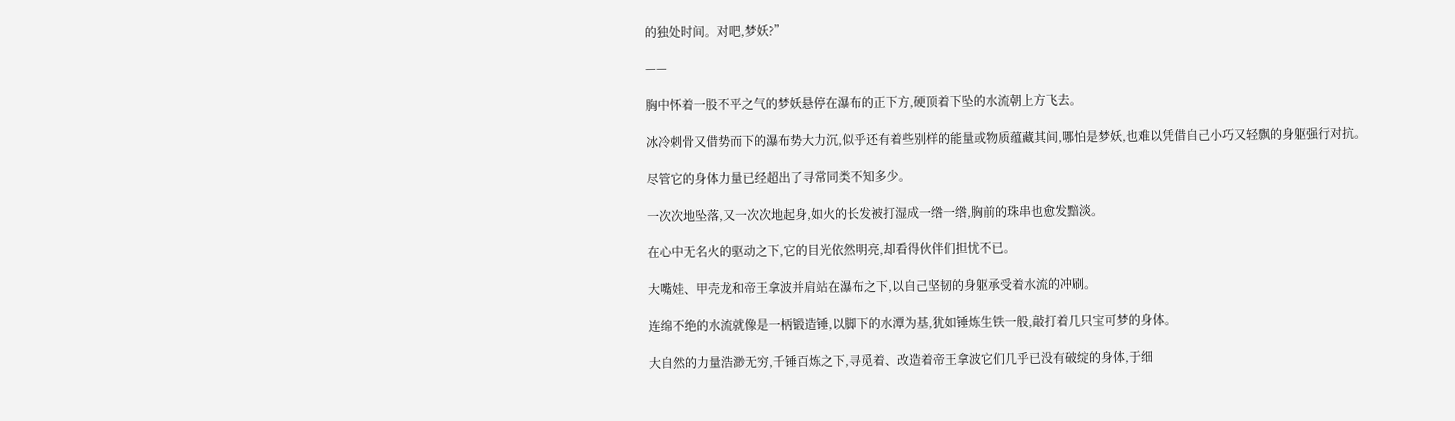的独处时间。对吧,梦妖?”

——

胸中怀着一股不平之气的梦妖悬停在瀑布的正下方,硬顶着下坠的水流朝上方飞去。

冰冷刺骨又借势而下的瀑布势大力沉,似乎还有着些别样的能量或物质蕴藏其间,哪怕是梦妖,也难以凭借自己小巧又轻飘的身躯强行对抗。

尽管它的身体力量已经超出了寻常同类不知多少。

一次次地坠落,又一次次地起身,如火的长发被打湿成一绺一绺,胸前的珠串也愈发黯淡。

在心中无名火的驱动之下,它的目光依然明亮,却看得伙伴们担忧不已。

大嘴娃、甲壳龙和帝王拿波并肩站在瀑布之下,以自己坚韧的身躯承受着水流的冲刷。

连绵不绝的水流就像是一柄锻造锤,以脚下的水潭为基,犹如锤炼生铁一般,敲打着几只宝可梦的身体。

大自然的力量浩渺无穷,千锤百炼之下,寻觅着、改造着帝王拿波它们几乎已没有破绽的身体,于细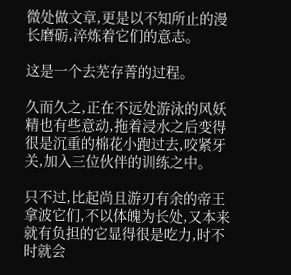微处做文章,更是以不知所止的漫长磨砺,淬炼着它们的意志。

这是一个去芜存菁的过程。

久而久之,正在不远处游泳的风妖精也有些意动,拖着浸水之后变得很是沉重的棉花小跑过去,咬紧牙关,加入三位伙伴的训练之中。

只不过,比起尚且游刃有余的帝王拿波它们,不以体魄为长处,又本来就有负担的它显得很是吃力,时不时就会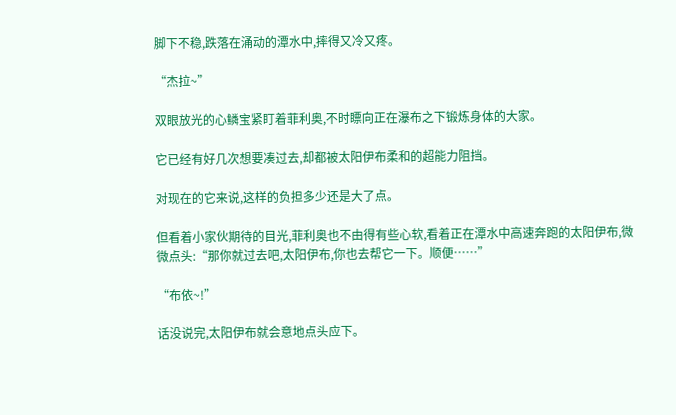脚下不稳,跌落在涌动的潭水中,摔得又冷又疼。

“杰拉~”

双眼放光的心鳞宝紧盯着菲利奥,不时瞟向正在瀑布之下锻炼身体的大家。

它已经有好几次想要凑过去,却都被太阳伊布柔和的超能力阻挡。

对现在的它来说,这样的负担多少还是大了点。

但看着小家伙期待的目光,菲利奥也不由得有些心软,看着正在潭水中高速奔跑的太阳伊布,微微点头:“那你就过去吧,太阳伊布,你也去帮它一下。顺便……”

“布依~!”

话没说完,太阳伊布就会意地点头应下。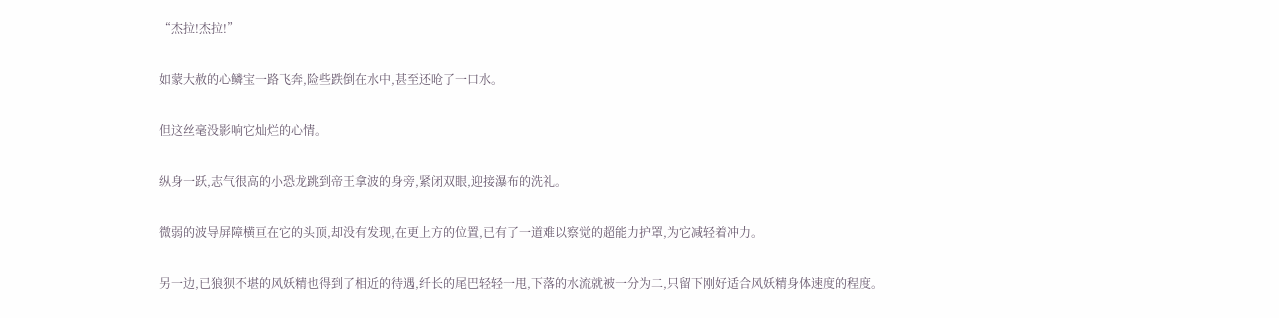“杰拉!杰拉!”

如蒙大赦的心鳞宝一路飞奔,险些跌倒在水中,甚至还呛了一口水。

但这丝毫没影响它灿烂的心情。

纵身一跃,志气很高的小恐龙跳到帝王拿波的身旁,紧闭双眼,迎接瀑布的洗礼。

微弱的波导屏障横亘在它的头顶,却没有发现,在更上方的位置,已有了一道难以察觉的超能力护罩,为它减轻着冲力。

另一边,已狼狈不堪的风妖精也得到了相近的待遇,纤长的尾巴轻轻一甩,下落的水流就被一分为二,只留下刚好适合风妖精身体速度的程度。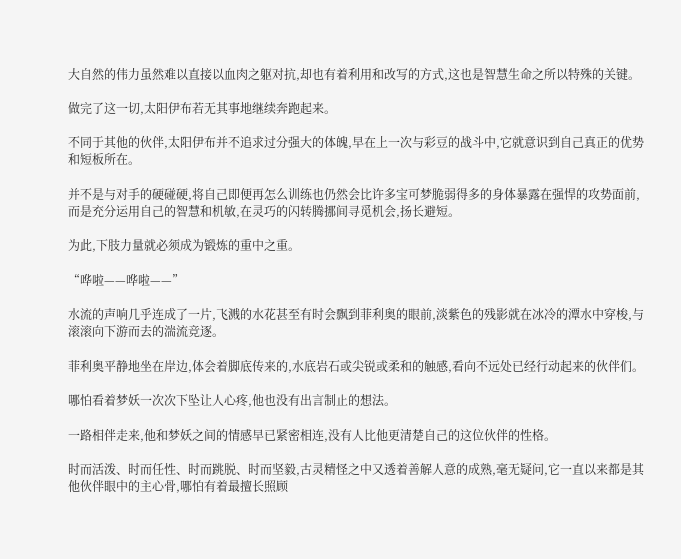大自然的伟力虽然难以直接以血肉之躯对抗,却也有着利用和改写的方式,这也是智慧生命之所以特殊的关键。

做完了这一切,太阳伊布若无其事地继续奔跑起来。

不同于其他的伙伴,太阳伊布并不追求过分强大的体魄,早在上一次与彩豆的战斗中,它就意识到自己真正的优势和短板所在。

并不是与对手的硬碰硬,将自己即便再怎么训练也仍然会比许多宝可梦脆弱得多的身体暴露在强悍的攻势面前,而是充分运用自己的智慧和机敏,在灵巧的闪转腾挪间寻觅机会,扬长避短。

为此,下肢力量就必须成为锻炼的重中之重。

“哗啦——哗啦——”

水流的声响几乎连成了一片,飞溅的水花甚至有时会飘到菲利奥的眼前,淡紫色的残影就在冰冷的潭水中穿梭,与滚滚向下游而去的湍流竞逐。

菲利奥平静地坐在岸边,体会着脚底传来的,水底岩石或尖锐或柔和的触感,看向不远处已经行动起来的伙伴们。

哪怕看着梦妖一次次下坠让人心疼,他也没有出言制止的想法。

一路相伴走来,他和梦妖之间的情感早已紧密相连,没有人比他更清楚自己的这位伙伴的性格。

时而活泼、时而任性、时而跳脱、时而坚毅,古灵精怪之中又透着善解人意的成熟,毫无疑问,它一直以来都是其他伙伴眼中的主心骨,哪怕有着最擅长照顾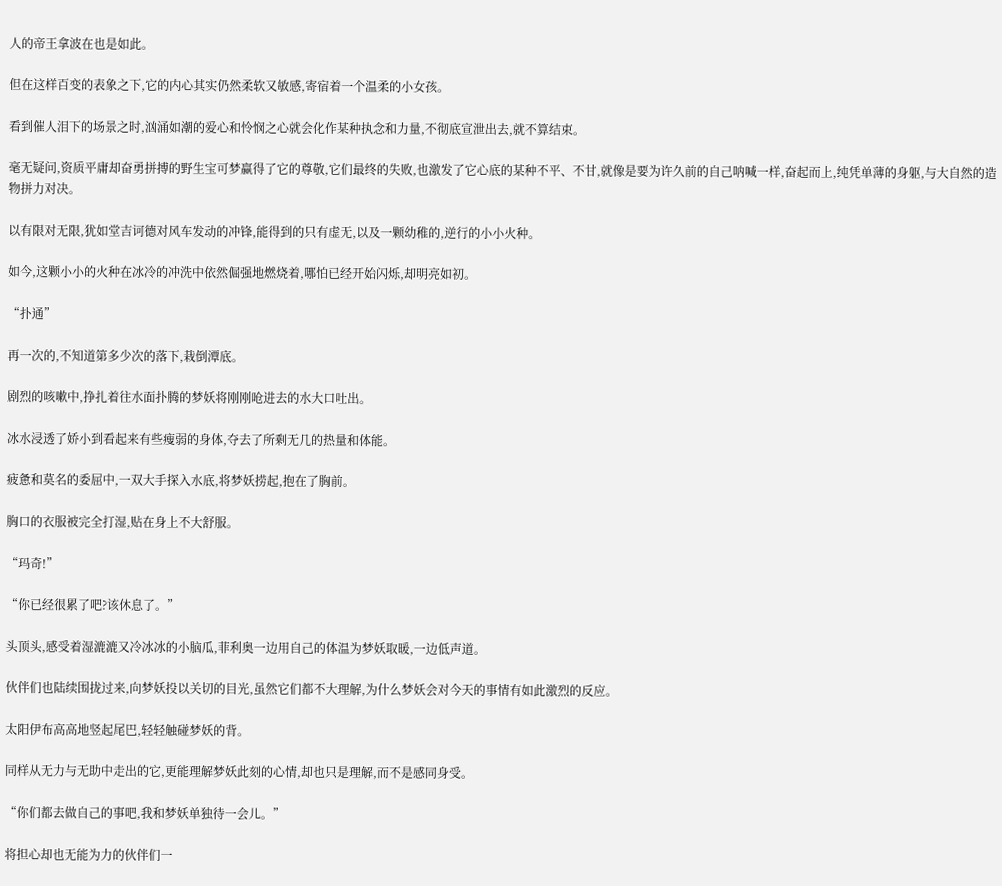人的帝王拿波在也是如此。

但在这样百变的表象之下,它的内心其实仍然柔软又敏感,寄宿着一个温柔的小女孩。

看到催人泪下的场景之时,汹涌如潮的爱心和怜悯之心就会化作某种执念和力量,不彻底宣泄出去,就不算结束。

毫无疑问,资质平庸却奋勇拼搏的野生宝可梦赢得了它的尊敬,它们最终的失败,也激发了它心底的某种不平、不甘,就像是要为许久前的自己呐喊一样,奋起而上,纯凭单薄的身躯,与大自然的造物拼力对决。

以有限对无限,犹如堂吉诃德对风车发动的冲锋,能得到的只有虚无,以及一颗幼稚的,逆行的小小火种。

如今,这颗小小的火种在冰冷的冲洗中依然倔强地燃烧着,哪怕已经开始闪烁,却明亮如初。

“扑通”

再一次的,不知道第多少次的落下,栽倒潭底。

剧烈的咳嗽中,挣扎着往水面扑腾的梦妖将刚刚呛进去的水大口吐出。

冰水浸透了娇小到看起来有些瘦弱的身体,夺去了所剩无几的热量和体能。

疲惫和莫名的委屈中,一双大手探入水底,将梦妖捞起,抱在了胸前。

胸口的衣服被完全打湿,贴在身上不大舒服。

“玛奇!”

“你已经很累了吧?该休息了。”

头顶头,感受着湿漉漉又冷冰冰的小脑瓜,菲利奥一边用自己的体温为梦妖取暖,一边低声道。

伙伴们也陆续围拢过来,向梦妖投以关切的目光,虽然它们都不大理解,为什么梦妖会对今天的事情有如此激烈的反应。

太阳伊布高高地竖起尾巴,轻轻触碰梦妖的背。

同样从无力与无助中走出的它,更能理解梦妖此刻的心情,却也只是理解,而不是感同身受。

“你们都去做自己的事吧,我和梦妖单独待一会儿。”

将担心却也无能为力的伙伴们一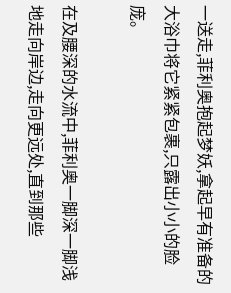一送走,菲利奥抱起梦妖,拿起早有准备的大浴巾将它紧紧包裹,只露出小小的脸庞。

在及腰深的水流中,菲利奥一脚深一脚浅地走向岸边,走向更远处,直到那些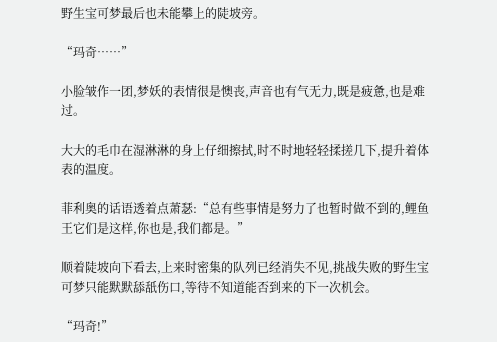野生宝可梦最后也未能攀上的陡坡旁。

“玛奇……”

小脸皱作一团,梦妖的表情很是懊丧,声音也有气无力,既是疲惫,也是难过。

大大的毛巾在湿淋淋的身上仔细擦拭,时不时地轻轻揉搓几下,提升着体表的温度。

菲利奥的话语透着点萧瑟:“总有些事情是努力了也暂时做不到的,鲤鱼王它们是这样,你也是,我们都是。”

顺着陡坡向下看去,上来时密集的队列已经消失不见,挑战失败的野生宝可梦只能默默舔舐伤口,等待不知道能否到来的下一次机会。

“玛奇!”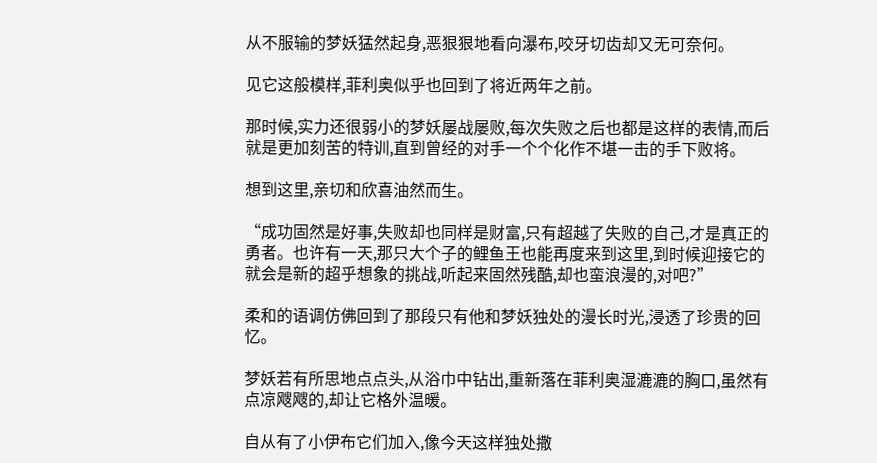从不服输的梦妖猛然起身,恶狠狠地看向瀑布,咬牙切齿却又无可奈何。

见它这般模样,菲利奥似乎也回到了将近两年之前。

那时候,实力还很弱小的梦妖屡战屡败,每次失败之后也都是这样的表情,而后就是更加刻苦的特训,直到曾经的对手一个个化作不堪一击的手下败将。

想到这里,亲切和欣喜油然而生。

“成功固然是好事,失败却也同样是财富,只有超越了失败的自己,才是真正的勇者。也许有一天,那只大个子的鲤鱼王也能再度来到这里,到时候迎接它的就会是新的超乎想象的挑战,听起来固然残酷,却也蛮浪漫的,对吧?”

柔和的语调仿佛回到了那段只有他和梦妖独处的漫长时光,浸透了珍贵的回忆。

梦妖若有所思地点点头,从浴巾中钻出,重新落在菲利奥湿漉漉的胸口,虽然有点凉飕飕的,却让它格外温暖。

自从有了小伊布它们加入,像今天这样独处撒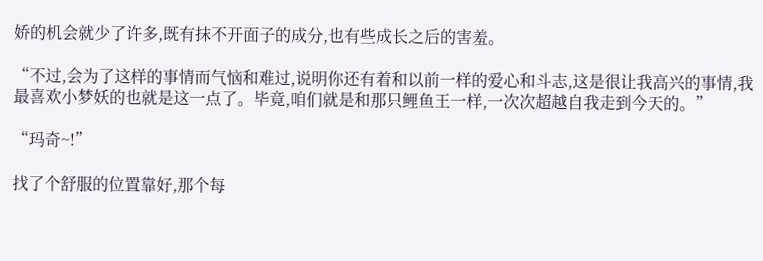娇的机会就少了许多,既有抹不开面子的成分,也有些成长之后的害羞。

“不过,会为了这样的事情而气恼和难过,说明你还有着和以前一样的爱心和斗志,这是很让我高兴的事情,我最喜欢小梦妖的也就是这一点了。毕竟,咱们就是和那只鲤鱼王一样,一次次超越自我走到今天的。”

“玛奇~!”

找了个舒服的位置靠好,那个每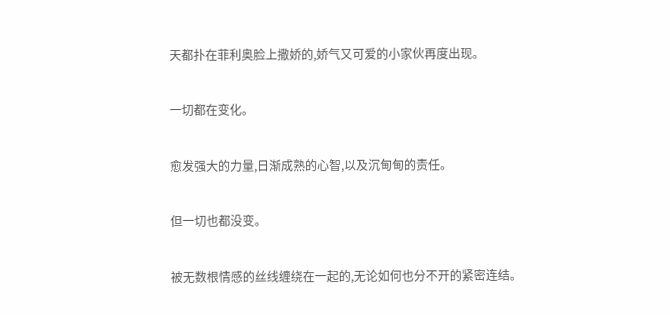天都扑在菲利奥脸上撒娇的,娇气又可爱的小家伙再度出现。

一切都在变化。

愈发强大的力量,日渐成熟的心智,以及沉甸甸的责任。

但一切也都没变。

被无数根情感的丝线缠绕在一起的,无论如何也分不开的紧密连结。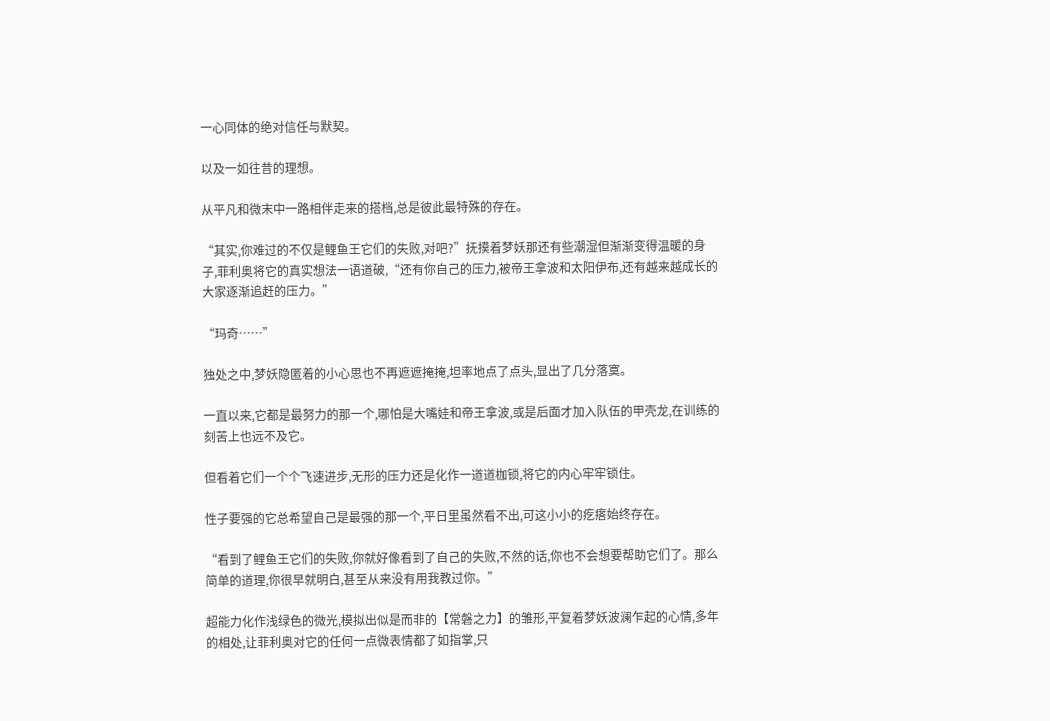一心同体的绝对信任与默契。

以及一如往昔的理想。

从平凡和微末中一路相伴走来的搭档,总是彼此最特殊的存在。

“其实,你难过的不仅是鲤鱼王它们的失败,对吧?”抚摸着梦妖那还有些潮湿但渐渐变得温暖的身子,菲利奥将它的真实想法一语道破,“还有你自己的压力,被帝王拿波和太阳伊布,还有越来越成长的大家逐渐追赶的压力。”

“玛奇……”

独处之中,梦妖隐匿着的小心思也不再遮遮掩掩,坦率地点了点头,显出了几分落寞。

一直以来,它都是最努力的那一个,哪怕是大嘴娃和帝王拿波,或是后面才加入队伍的甲壳龙,在训练的刻苦上也远不及它。

但看着它们一个个飞速进步,无形的压力还是化作一道道枷锁,将它的内心牢牢锁住。

性子要强的它总希望自己是最强的那一个,平日里虽然看不出,可这小小的疙瘩始终存在。

“看到了鲤鱼王它们的失败,你就好像看到了自己的失败,不然的话,你也不会想要帮助它们了。那么简单的道理,你很早就明白,甚至从来没有用我教过你。”

超能力化作浅绿色的微光,模拟出似是而非的【常磐之力】的雏形,平复着梦妖波澜乍起的心情,多年的相处,让菲利奥对它的任何一点微表情都了如指掌,只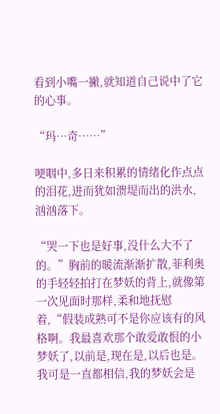看到小嘴一撇,就知道自己说中了它的心事。

“玛…奇……”

哽咽中,多日来积累的情绪化作点点的泪花,进而犹如溃堤而出的洪水,汹汹落下。

“哭一下也是好事,没什么大不了的。”胸前的暖流渐渐扩散,菲利奥的手轻轻拍打在梦妖的背上,就像第一次见面时那样,柔和地抚慰着,“假装成熟可不是你应该有的风格啊。我最喜欢那个敢爱敢恨的小梦妖了,以前是,现在是,以后也是。我可是一直都相信,我的梦妖会是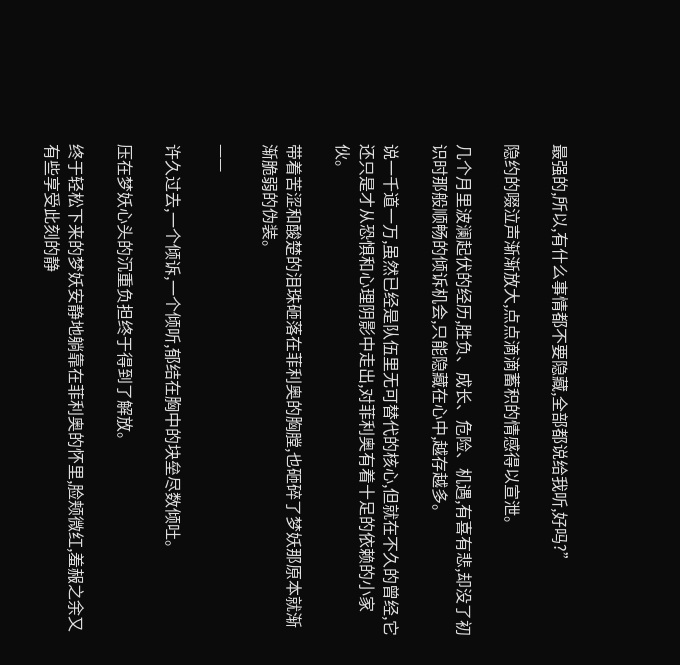最强的,所以,有什么事情都不要隐藏,全部都说给我听,好吗?”

隐约的啜泣声渐渐放大,点点滴滴蓄积的情感得以宣泄。

几个月里波澜起伏的经历,胜负、成长、危险、机遇,有喜有悲,却没了初识时那般顺畅的倾诉机会,只能隐藏在心中,越存越多。

说一千道一万,虽然已经是队伍里无可替代的核心,但就在不久的曾经,它还只是才从恐惧和心理阴影中走出,对菲利奥有着十足的依赖的小家伙。

带着苦涩和酸楚的泪珠砸落在菲利奥的胸膛,也砸碎了梦妖那原本就渐渐脆弱的伪装。

——

许久过去,一个倾诉,一个倾听,郁结在胸中的块垒尽数倾吐。

压在梦妖心头的沉重负担终于得到了解放。

终于轻松下来的梦妖安静地躺靠在菲利奥的怀里,脸颊微红,羞赧之余又有些享受此刻的静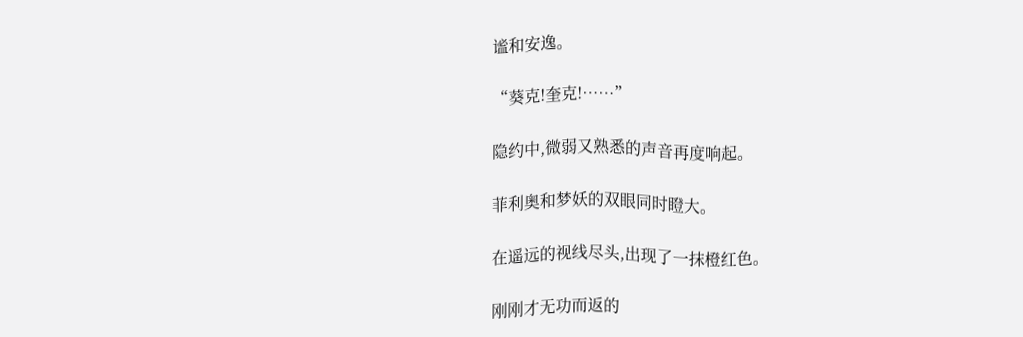谧和安逸。

“葵克!奎克!……”

隐约中,微弱又熟悉的声音再度响起。

菲利奥和梦妖的双眼同时瞪大。

在遥远的视线尽头,出现了一抹橙红色。

刚刚才无功而返的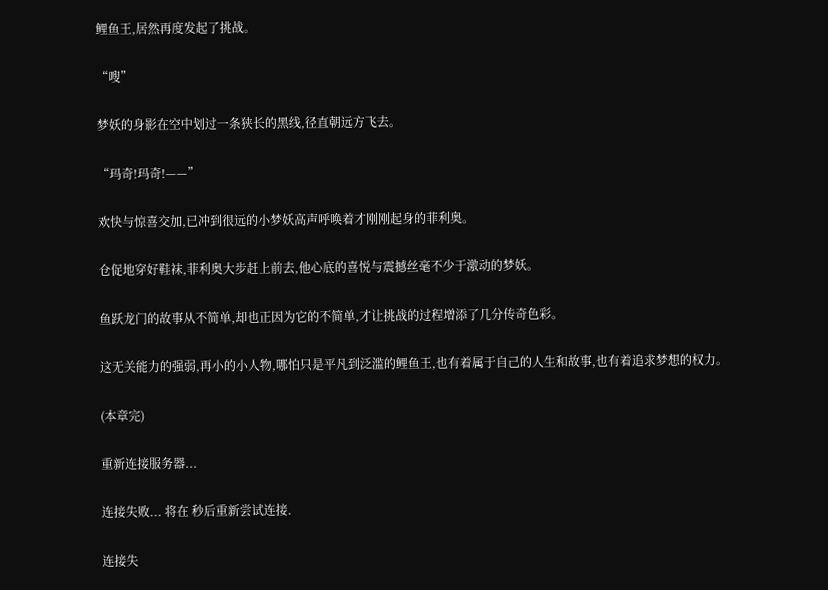鲤鱼王,居然再度发起了挑战。

“嗖”

梦妖的身影在空中划过一条狭长的黑线,径直朝远方飞去。

“玛奇!玛奇!——”

欢快与惊喜交加,已冲到很远的小梦妖高声呼唤着才刚刚起身的菲利奥。

仓促地穿好鞋袜,菲利奥大步赶上前去,他心底的喜悦与震撼丝毫不少于激动的梦妖。

鱼跃龙门的故事从不简单,却也正因为它的不简单,才让挑战的过程增添了几分传奇色彩。

这无关能力的强弱,再小的小人物,哪怕只是平凡到泛滥的鲤鱼王,也有着属于自己的人生和故事,也有着追求梦想的权力。

(本章完)

重新连接服务器...

连接失败... 将在 秒后重新尝试连接.

连接失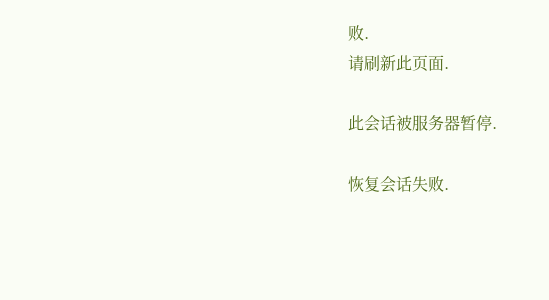败.
请刷新此页面.

此会话被服务器暂停.

恢复会话失败.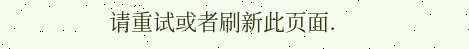请重试或者刷新此页面.